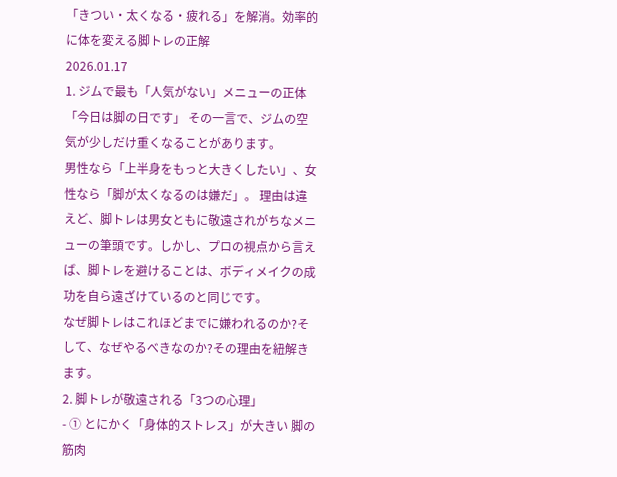「きつい・太くなる・疲れる」を解消。効率的に体を変える脚トレの正解
2026.01.17
1. ジムで最も「人気がない」メニューの正体
「今日は脚の日です」 その一言で、ジムの空気が少しだけ重くなることがあります。
男性なら「上半身をもっと大きくしたい」、女性なら「脚が太くなるのは嫌だ」。 理由は違えど、脚トレは男女ともに敬遠されがちなメニューの筆頭です。しかし、プロの視点から言えば、脚トレを避けることは、ボディメイクの成功を自ら遠ざけているのと同じです。
なぜ脚トレはこれほどまでに嫌われるのか?そして、なぜやるべきなのか?その理由を紐解きます。
2. 脚トレが敬遠される「3つの心理」
- ① とにかく「身体的ストレス」が大きい 脚の筋肉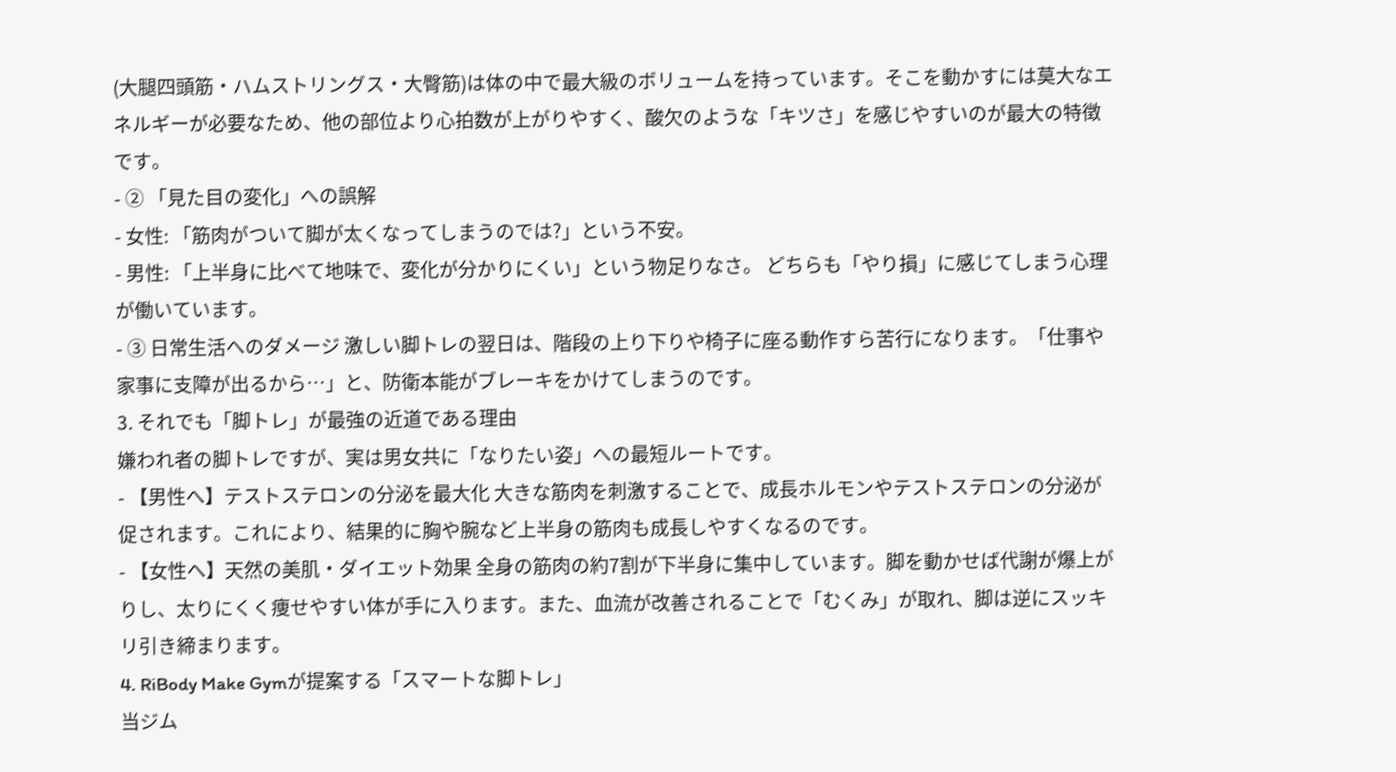(大腿四頭筋・ハムストリングス・大臀筋)は体の中で最大級のボリュームを持っています。そこを動かすには莫大なエネルギーが必要なため、他の部位より心拍数が上がりやすく、酸欠のような「キツさ」を感じやすいのが最大の特徴です。
- ② 「見た目の変化」への誤解
- 女性: 「筋肉がついて脚が太くなってしまうのでは?」という不安。
- 男性: 「上半身に比べて地味で、変化が分かりにくい」という物足りなさ。 どちらも「やり損」に感じてしまう心理が働いています。
- ③ 日常生活へのダメージ 激しい脚トレの翌日は、階段の上り下りや椅子に座る動作すら苦行になります。「仕事や家事に支障が出るから…」と、防衛本能がブレーキをかけてしまうのです。
3. それでも「脚トレ」が最強の近道である理由
嫌われ者の脚トレですが、実は男女共に「なりたい姿」への最短ルートです。
- 【男性へ】テストステロンの分泌を最大化 大きな筋肉を刺激することで、成長ホルモンやテストステロンの分泌が促されます。これにより、結果的に胸や腕など上半身の筋肉も成長しやすくなるのです。
- 【女性へ】天然の美肌・ダイエット効果 全身の筋肉の約7割が下半身に集中しています。脚を動かせば代謝が爆上がりし、太りにくく痩せやすい体が手に入ります。また、血流が改善されることで「むくみ」が取れ、脚は逆にスッキリ引き締まります。
4. RiBody Make Gymが提案する「スマートな脚トレ」
当ジム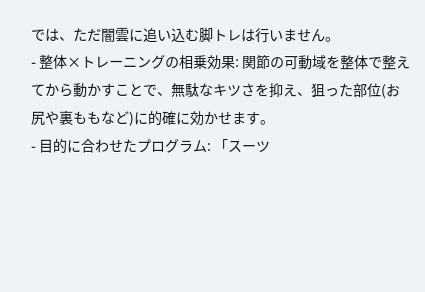では、ただ闇雲に追い込む脚トレは行いません。
- 整体×トレーニングの相乗効果: 関節の可動域を整体で整えてから動かすことで、無駄なキツさを抑え、狙った部位(お尻や裏ももなど)に的確に効かせます。
- 目的に合わせたプログラム: 「スーツ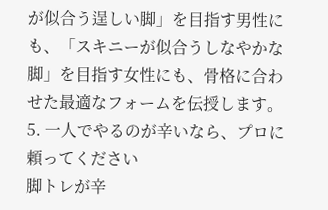が似合う逞しい脚」を目指す男性にも、「スキニーが似合うしなやかな脚」を目指す女性にも、骨格に合わせた最適なフォームを伝授します。
5. 一人でやるのが辛いなら、プロに頼ってください
脚トレが辛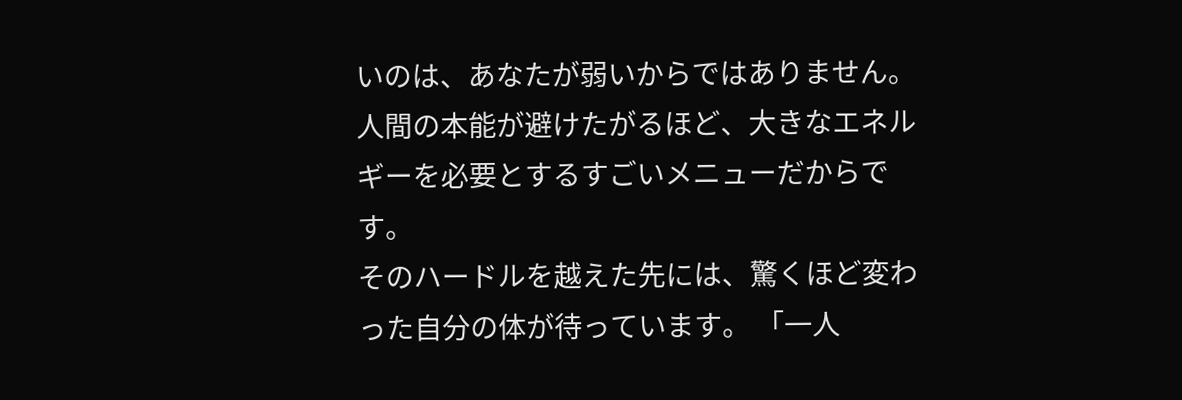いのは、あなたが弱いからではありません。人間の本能が避けたがるほど、大きなエネルギーを必要とするすごいメニューだからです。
そのハードルを越えた先には、驚くほど変わった自分の体が待っています。 「一人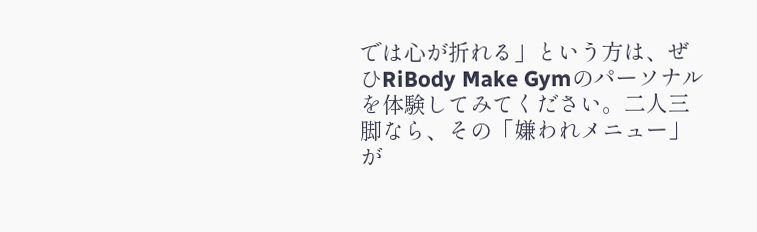では心が折れる」という方は、ぜひRiBody Make Gymのパーソナルを体験してみてください。二人三脚なら、その「嫌われメニュー」が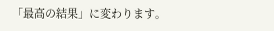「最高の結果」に変わります。